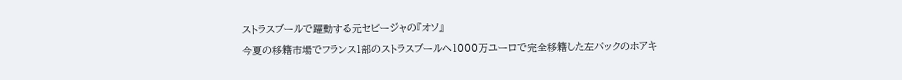ストラスブールで躍動する元セビージャの『オソ』
今夏の移籍市場でフランス1部のストラスブールへ1000万ユーロで完全移籍した左バックのホアキ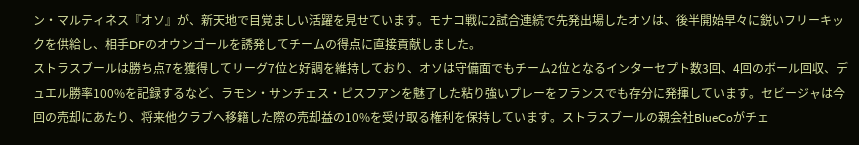ン・マルティネス『オソ』が、新天地で目覚ましい活躍を見せています。モナコ戦に2試合連続で先発出場したオソは、後半開始早々に鋭いフリーキックを供給し、相手DFのオウンゴールを誘発してチームの得点に直接貢献しました。
ストラスブールは勝ち点7を獲得してリーグ7位と好調を維持しており、オソは守備面でもチーム2位となるインターセプト数3回、4回のボール回収、デュエル勝率100%を記録するなど、ラモン・サンチェス・ピスフアンを魅了した粘り強いプレーをフランスでも存分に発揮しています。セビージャは今回の売却にあたり、将来他クラブへ移籍した際の売却益の10%を受け取る権利を保持しています。ストラスブールの親会社BlueCoがチェ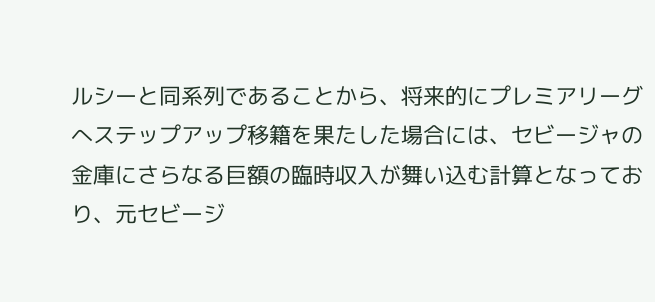ルシーと同系列であることから、将来的にプレミアリーグへステップアップ移籍を果たした場合には、セビージャの金庫にさらなる巨額の臨時収入が舞い込む計算となっており、元セビージ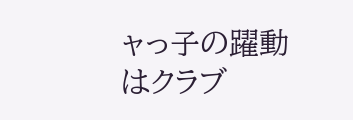ャっ子の躍動はクラブ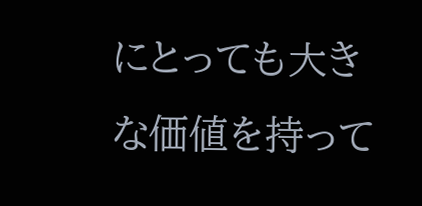にとっても大きな価値を持って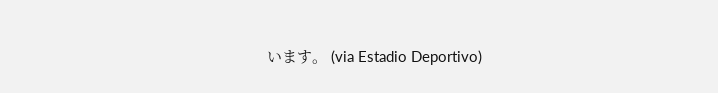います。 (via Estadio Deportivo)